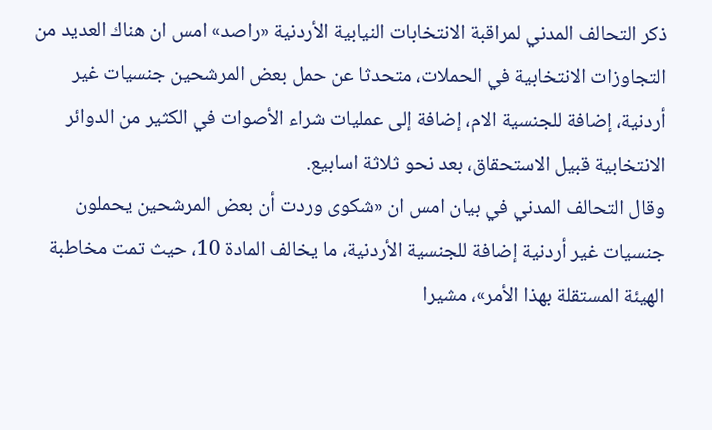ذكر التحالف المدني لمراقبة الانتخابات النيابية الأردنية «راصد» امس ان هناك العديد من التجاوزات الانتخابية في الحملات، متحدثا عن حمل بعض المرشحين جنسيات غير أردنية، إضافة للجنسية الام، إضافة إلى عمليات شراء الأصوات في الكثير من الدوائر الانتخابية قبيل الاستحقاق، بعد نحو ثلاثة اسابيع.
وقال التحالف المدني في بيان امس ان «شكوى وردت أن بعض المرشحين يحملون جنسيات غير أردنية إضافة للجنسية الأردنية، ما يخالف المادة 10، حيث تمت مخاطبة الهيئة المستقلة بهذا الأمر»، مشيرا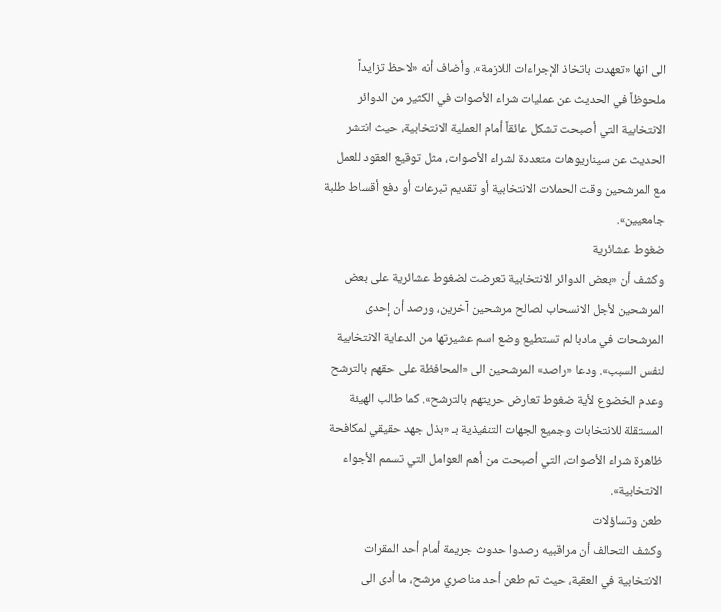الى انها «تعهدت باتخاذ الإجراءات اللازمة». وأضاف أنه «لاحظ تزايداً ملحوظاً في الحديث عن عمليات شراء الأصوات في الكثير من الدوائر الانتخابية التي أصبحت تشكل عائقاً أمام العملية الانتخابية، حيث انتشر الحديث عن سيناريوهات متعددة لشراء الأصوات، مثل توقيع العقود للعمل مع المرشحين وقت الحملات الانتخابية أو تقديم تبرعات أو دفع أقساط طلبة جامعيين».
ضغوط عشائرية
وكشف أن «بعض الدوائر الانتخابية تعرضت لضغوط عشائرية على بعض المرشحين لأجل الانسحاب لصالح مرشحين آخرين، ورصد أن إحدى المرشحات في مادبا لم تستطيع وضع اسم عشيرتها من الدعاية الانتخابية لنفس السبب». ودعا «راصد» المرشحين الى «المحافظة على حقهم بالترشح وعدم الخضوع لأية ضغوط تعارض حريتهم بالترشح». كما طالب الهيئة المستقلة للانتخابات وجميع الجهات التنفيذية بـ «بذل جهد حقيقي لمكافحة ظاهرة شراء الأصوات، التي أصبحت من أهم العوامل التي تسمم الأجواء الانتخابية».
طعن وتساؤلات
وكشف التحالف أن مراقبيه رصدوا حدوث جريمة أمام أحد المقرات الانتخابية في العقبة، حيث تم طعن أحد مناصري مرشح، ما أدى الى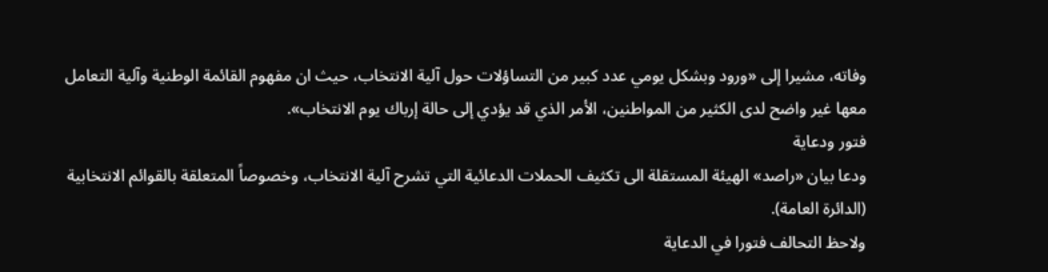وفاته، مشيرا إلى «ورود وبشكل يومي عدد كبير من التساؤلات حول آلية الانتخاب، حيث ان مفهوم القائمة الوطنية وآلية التعامل معها غير واضح لدى الكثير من المواطنين، الأمر الذي قد يؤدي إلى حالة إرباك يوم الانتخاب».
فتور ودعاية
ودعا بيان «راصد» الهيئة المستقلة الى تكثيف الحملات الدعائية التي تشرح آلية الانتخاب، وخصوصاً المتعلقة بالقوائم الانتخابية (الدائرة العامة).
ولاحظ التحالف فتورا في الدعاية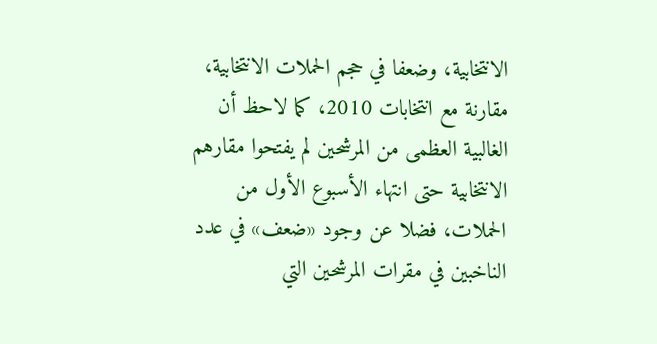الانتخابية، وضعفا في حجم الحملات الانتخابية، مقارنة مع انتخابات 2010، كما لاحظ أن الغالبية العظمى من المرشحين لم يفتحوا مقارهم الانتخابية حتى انتهاء الأسبوع الأول من الحملات، فضلا عن وجود «ضعف» في عدد الناخبين في مقرات المرشحين التي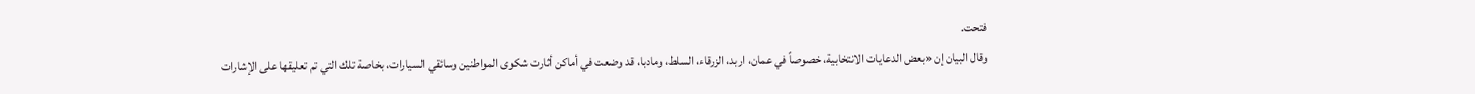فتحت.
وقال البيان إن «بعض الدعايات الانتخابية، خصوصاً في عمان، اربد، الزرقاء، السلط، ومادبا، قد وضعت في أماكن أثارت شكوى المواطنين وسائقي السيارات، بخاصة تلك التي تم تعليقها على الإشارات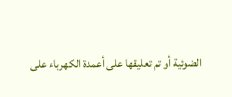الضوئية أو تم تعليقها على أعمدة الكهرباء على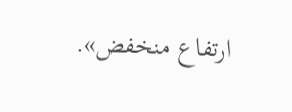ارتفاع منخفض».